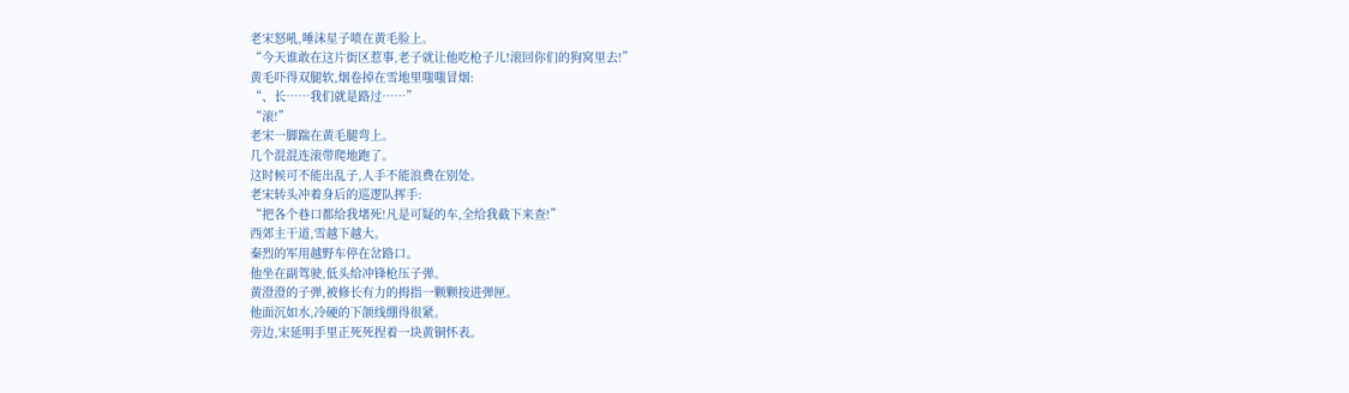老宋怒吼,唾沫星子喷在黄毛脸上。
“今天谁敢在这片街区惹事,老子就让他吃枪子儿!滚回你们的狗窝里去!”
黄毛吓得双腿软,烟卷掉在雪地里嗤嗤冒烟:
“、长……我们就是路过……”
“滚!”
老宋一脚踹在黄毛腿弯上。
几个混混连滚带爬地跑了。
这时候可不能出乱子,人手不能浪费在别处。
老宋转头冲着身后的巡逻队挥手:
“把各个巷口都给我堵死!凡是可疑的车,全给我截下来查!”
西郊主干道,雪越下越大。
秦烈的军用越野车停在岔路口。
他坐在副驾驶,低头给冲锋枪压子弹。
黄澄澄的子弹,被修长有力的拇指一颗颗按进弹匣。
他面沉如水,冷硬的下颌线绷得很紧。
旁边,宋延明手里正死死捏着一块黄铜怀表。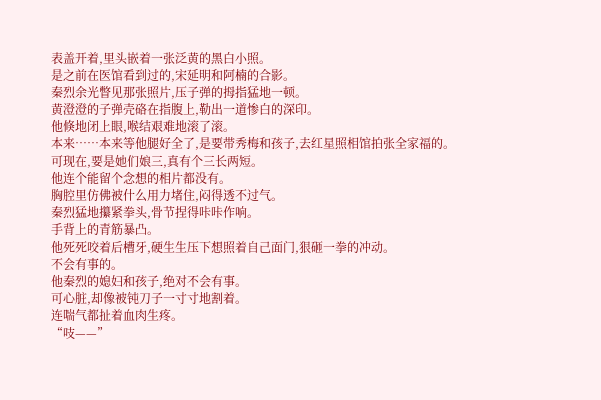表盖开着,里头嵌着一张泛黄的黑白小照。
是之前在医馆看到过的,宋延明和阿楠的合影。
秦烈余光瞥见那张照片,压子弹的拇指猛地一顿。
黄澄澄的子弹壳硌在指腹上,勒出一道惨白的深印。
他倏地闭上眼,喉结艰难地滚了滚。
本来……本来等他腿好全了,是要带秀梅和孩子,去红星照相馆拍张全家福的。
可现在,要是她们娘三,真有个三长两短。
他连个能留个念想的相片都没有。
胸腔里仿佛被什么用力堵住,闷得透不过气。
秦烈猛地攥紧拳头,骨节捏得咔咔作响。
手背上的青筋暴凸。
他死死咬着后槽牙,硬生生压下想照着自己面门,狠砸一拳的冲动。
不会有事的。
他秦烈的媳妇和孩子,绝对不会有事。
可心脏,却像被钝刀子一寸寸地割着。
连喘气都扯着血肉生疼。
“吱——”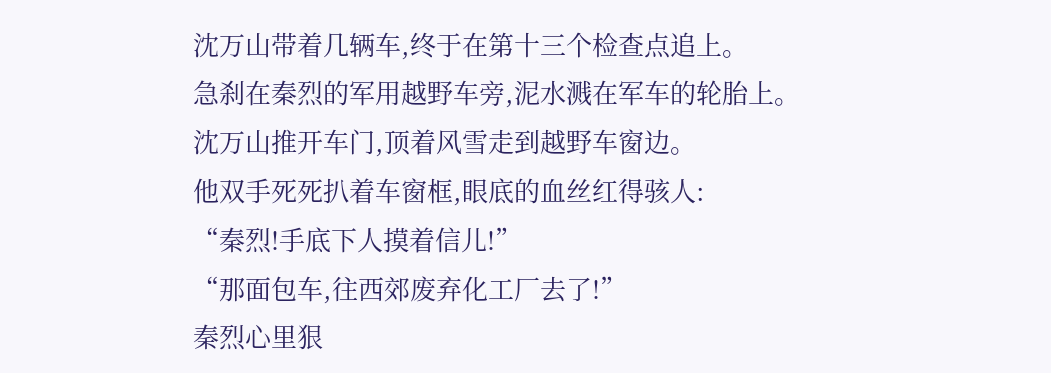沈万山带着几辆车,终于在第十三个检查点追上。
急刹在秦烈的军用越野车旁,泥水溅在军车的轮胎上。
沈万山推开车门,顶着风雪走到越野车窗边。
他双手死死扒着车窗框,眼底的血丝红得骇人:
“秦烈!手底下人摸着信儿!”
“那面包车,往西郊废弃化工厂去了!”
秦烈心里狠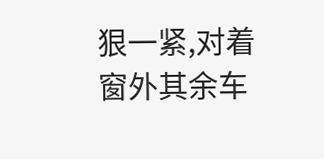狠一紧,对着窗外其余车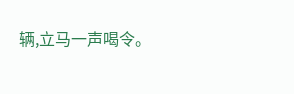辆,立马一声喝令。